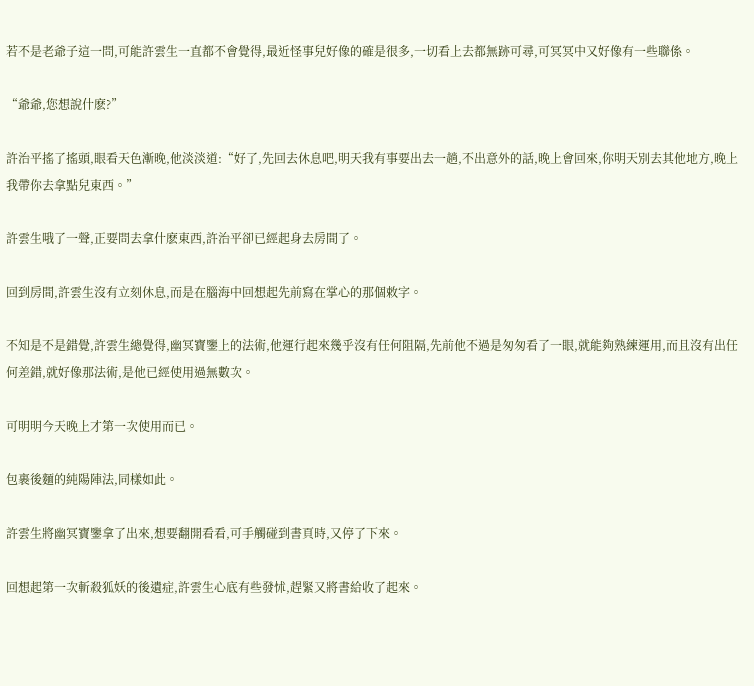若不是老爺子這一問,可能許雲生一直都不會覺得,最近怪事兒好像的確是很多,一切看上去都無跡可尋,可冥冥中又好像有一些聯係。

“爺爺,您想說什麽?”

許治平搖了搖頭,眼看天色漸晚,他淡淡道:“好了,先回去休息吧,明天我有事要出去一趟,不出意外的話,晚上會回來,你明天別去其他地方,晚上我帶你去拿點兒東西。”

許雲生哦了一聲,正要問去拿什麽東西,許治平卻已經起身去房間了。

回到房間,許雲生沒有立刻休息,而是在腦海中回想起先前寫在掌心的那個敕字。

不知是不是錯覺,許雲生總覺得,幽冥寶鑒上的法術,他運行起來幾乎沒有任何阻隔,先前他不過是匆匆看了一眼,就能夠熟練運用,而且沒有出任何差錯,就好像那法術,是他已經使用過無數次。

可明明今天晚上才第一次使用而已。

包裹後麵的純陽陣法,同樣如此。

許雲生將幽冥寶鑒拿了出來,想要翻開看看,可手觸碰到書頁時,又停了下來。

回想起第一次斬殺狐妖的後遺症,許雲生心底有些發怵,趕緊又將書給收了起來。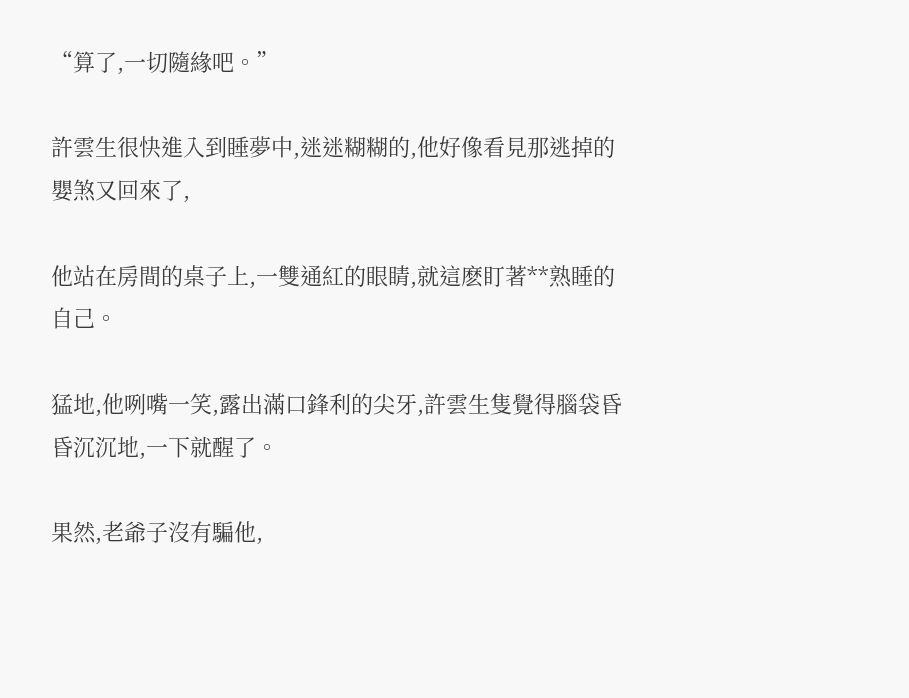“算了,一切隨緣吧。”

許雲生很快進入到睡夢中,迷迷糊糊的,他好像看見那逃掉的嬰煞又回來了,

他站在房間的桌子上,一雙通紅的眼睛,就這麽盯著**熟睡的自己。

猛地,他咧嘴一笑,露出滿口鋒利的尖牙,許雲生隻覺得腦袋昏昏沉沉地,一下就醒了。

果然,老爺子沒有騙他,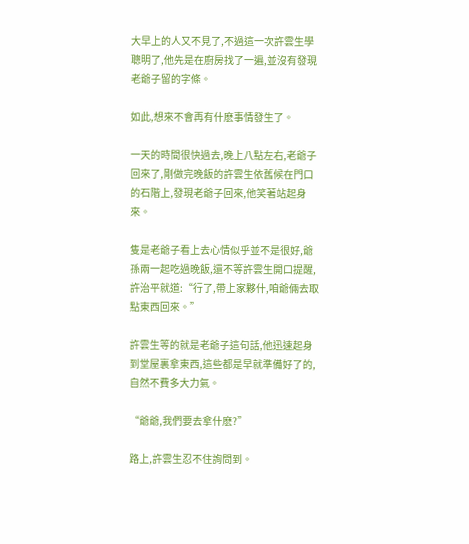大早上的人又不見了,不過這一次許雲生學聰明了,他先是在廚房找了一遍,並沒有發現老爺子留的字條。

如此,想來不會再有什麽事情發生了。

一天的時間很快過去,晚上八點左右,老爺子回來了,剛做完晚飯的許雲生依舊候在門口的石階上,發現老爺子回來,他笑著站起身來。

隻是老爺子看上去心情似乎並不是很好,爺孫兩一起吃過晚飯,還不等許雲生開口提醒,許治平就道:“行了,帶上家夥什,咱爺倆去取點東西回來。”

許雲生等的就是老爺子這句話,他迅速起身到堂屋裏拿東西,這些都是早就準備好了的,自然不費多大力氣。

“爺爺,我們要去拿什麽?”

路上,許雲生忍不住詢問到。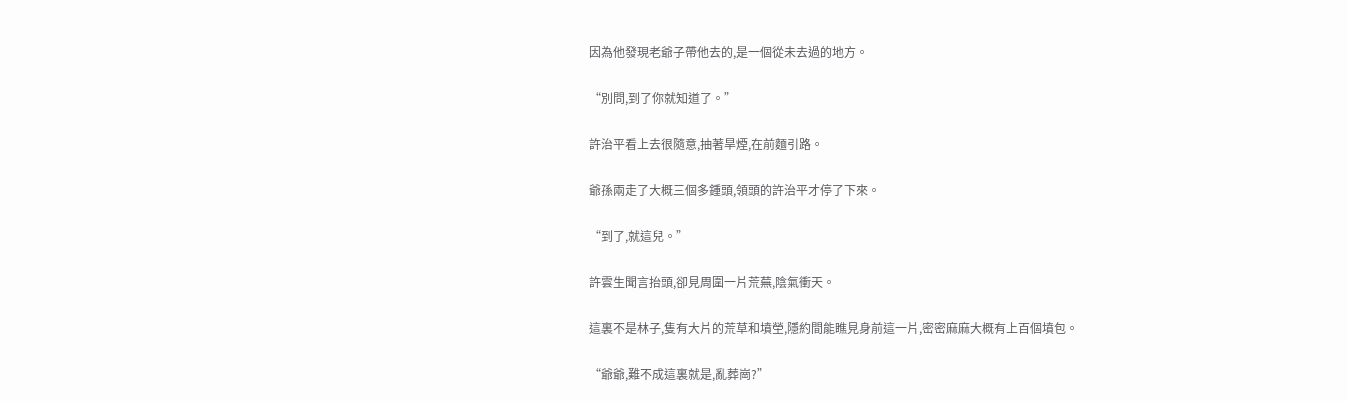因為他發現老爺子帶他去的,是一個從未去過的地方。

“別問,到了你就知道了。”

許治平看上去很隨意,抽著旱煙,在前麵引路。

爺孫兩走了大概三個多鍾頭,領頭的許治平才停了下來。

“到了,就這兒。”

許雲生聞言抬頭,卻見周圍一片荒蕪,陰氣衝天。

這裏不是林子,隻有大片的荒草和墳塋,隱約間能瞧見身前這一片,密密麻麻大概有上百個墳包。

“爺爺,難不成這裏就是,亂葬崗?”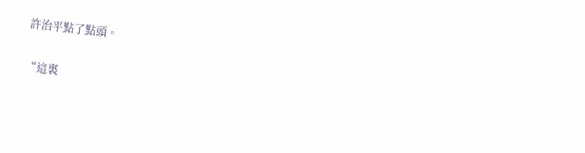許治平點了點頭。

“這裏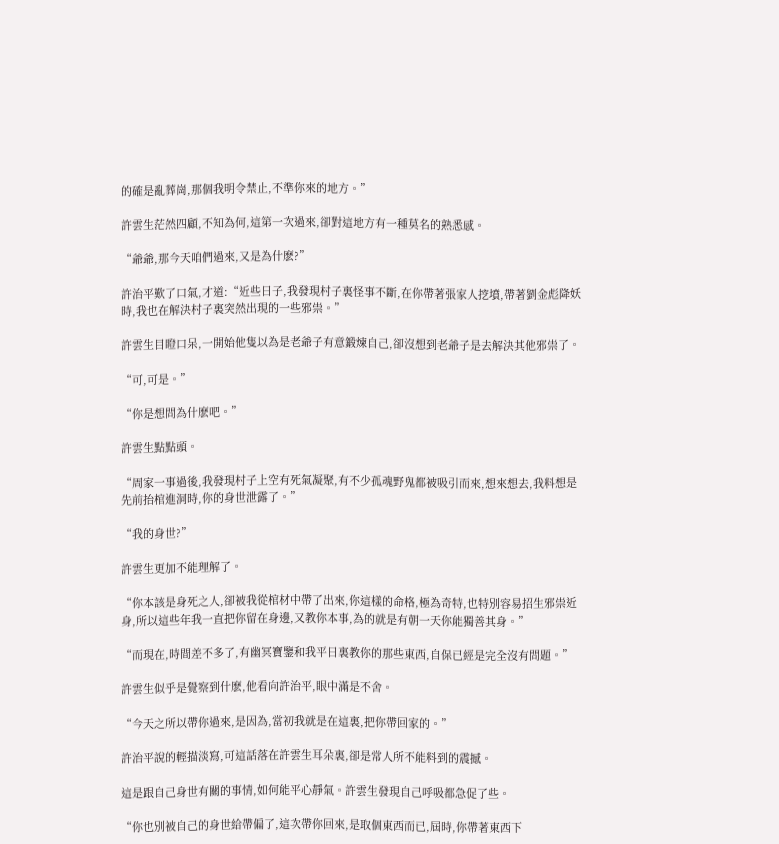的確是亂葬崗,那個我明令禁止,不準你來的地方。”

許雲生茫然四顧,不知為何,這第一次過來,卻對這地方有一種莫名的熟悉感。

“爺爺,那今天咱們過來,又是為什麽?”

許治平歎了口氣,才道:“近些日子,我發現村子裏怪事不斷,在你帶著張家人挖墳,帶著劉金彪降妖時,我也在解決村子裏突然出現的一些邪祟。”

許雲生目瞪口呆,一開始他隻以為是老爺子有意鍛煉自己,卻沒想到老爺子是去解決其他邪祟了。

“可,可是。”

“你是想問為什麽吧。”

許雲生點點頭。

“周家一事過後,我發現村子上空有死氣凝聚,有不少孤魂野鬼都被吸引而來,想來想去,我料想是先前抬棺進洞時,你的身世泄露了。”

“我的身世?”

許雲生更加不能理解了。

“你本該是身死之人,卻被我從棺材中帶了出來,你這樣的命格,極為奇特,也特別容易招生邪祟近身,所以這些年我一直把你留在身邊,又教你本事,為的就是有朝一天你能獨善其身。”

“而現在,時間差不多了,有幽冥寶鑒和我平日裏教你的那些東西,自保已經是完全沒有問題。”

許雲生似乎是覺察到什麽,他看向許治平,眼中滿是不舍。

“今天之所以帶你過來,是因為,當初我就是在這裏,把你帶回家的。”

許治平說的輕描淡寫,可這話落在許雲生耳朵裏,卻是常人所不能料到的震撼。

這是跟自己身世有關的事情,如何能平心靜氣。許雲生發現自己呼吸都急促了些。

“你也別被自己的身世給帶偏了,這次帶你回來,是取個東西而已,屆時,你帶著東西下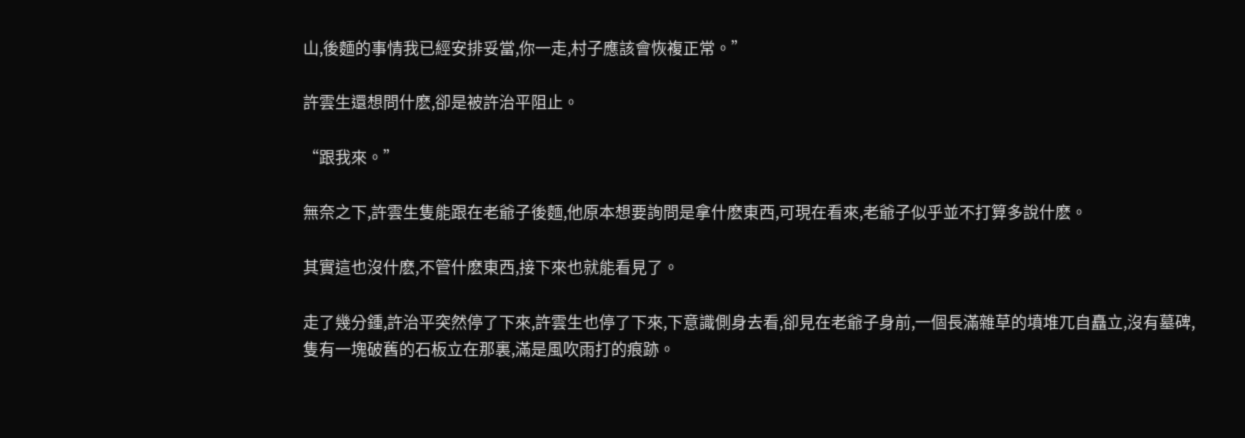山,後麵的事情我已經安排妥當,你一走,村子應該會恢複正常。”

許雲生還想問什麽,卻是被許治平阻止。

“跟我來。”

無奈之下,許雲生隻能跟在老爺子後麵,他原本想要詢問是拿什麽東西,可現在看來,老爺子似乎並不打算多說什麽。

其實這也沒什麽,不管什麽東西,接下來也就能看見了。

走了幾分鍾,許治平突然停了下來,許雲生也停了下來,下意識側身去看,卻見在老爺子身前,一個長滿雜草的墳堆兀自矗立,沒有墓碑,隻有一塊破舊的石板立在那裏,滿是風吹雨打的痕跡。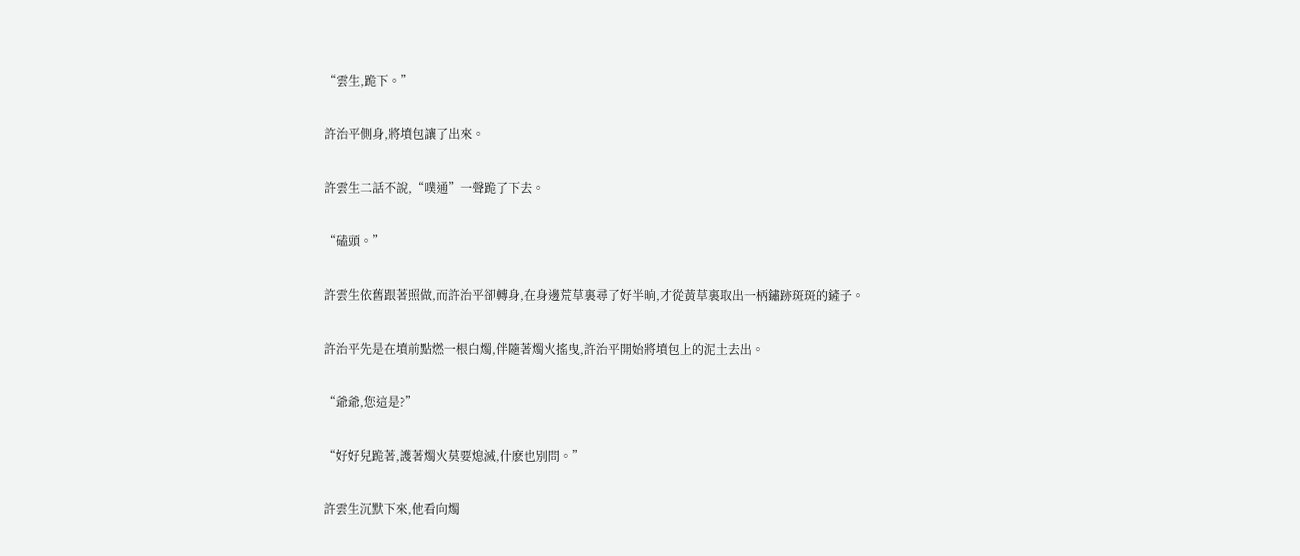“雲生,跪下。”

許治平側身,將墳包讓了出來。

許雲生二話不說,“噗通”一聲跪了下去。

“磕頭。”

許雲生依舊跟著照做,而許治平卻轉身,在身邊荒草裏尋了好半晌,才從黃草裏取出一柄鏽跡斑斑的鏟子。

許治平先是在墳前點燃一根白燭,伴隨著燭火搖曳,許治平開始將墳包上的泥土去出。

“爺爺,您這是?”

“好好兒跪著,護著燭火莫要熄滅,什麽也別問。”

許雲生沉默下來,他看向燭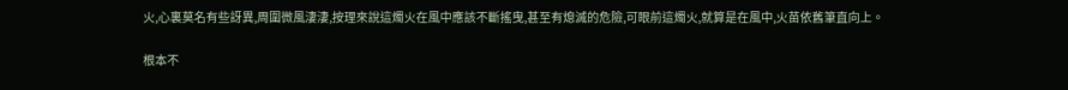火,心裏莫名有些訝異,周圍微風淒淒,按理來說這燭火在風中應該不斷搖曳,甚至有熄滅的危險,可眼前這燭火,就算是在風中,火苗依舊筆直向上。

根本不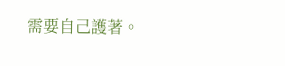需要自己護著。